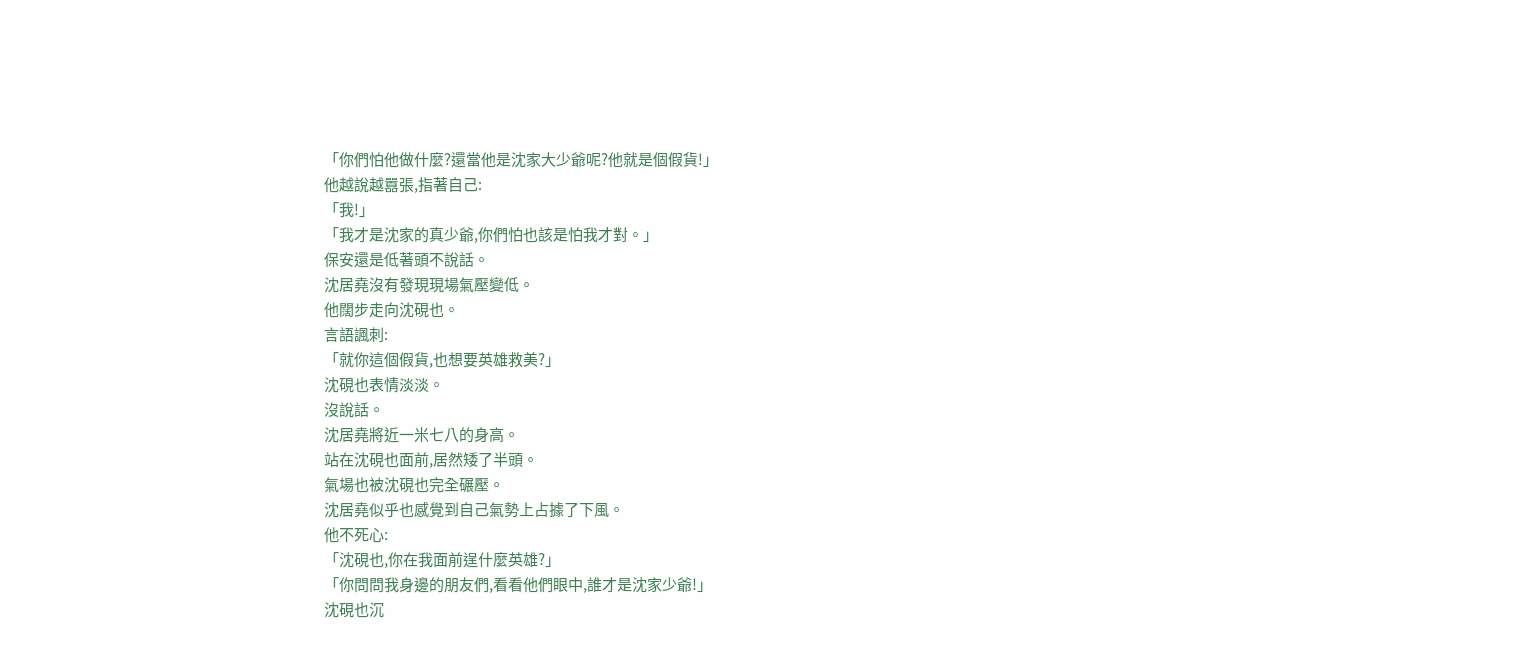「你們怕他做什麼?還當他是沈家大少爺呢?他就是個假貨!」
他越說越囂張,指著自己:
「我!」
「我才是沈家的真少爺,你們怕也該是怕我才對。」
保安還是低著頭不說話。
沈居堯沒有發現現場氣壓變低。
他闊步走向沈硯也。
言語諷刺:
「就你這個假貨,也想要英雄救美?」
沈硯也表情淡淡。
沒說話。
沈居堯將近一米七八的身高。
站在沈硯也面前,居然矮了半頭。
氣場也被沈硯也完全碾壓。
沈居堯似乎也感覺到自己氣勢上占據了下風。
他不死心:
「沈硯也,你在我面前逞什麼英雄?」
「你問問我身邊的朋友們,看看他們眼中,誰才是沈家少爺!」
沈硯也沉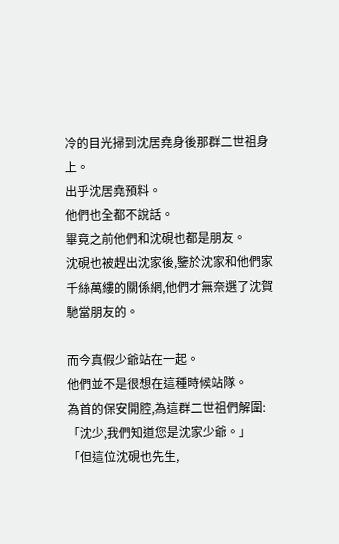冷的目光掃到沈居堯身後那群二世祖身上。
出乎沈居堯預料。
他們也全都不說話。
畢竟之前他們和沈硯也都是朋友。
沈硯也被趕出沈家後,鑒於沈家和他們家千絲萬縷的關係網,他們才無奈選了沈賀馳當朋友的。

而今真假少爺站在一起。
他們並不是很想在這種時候站隊。
為首的保安開腔,為這群二世祖們解圍:
「沈少,我們知道您是沈家少爺。」
「但這位沈硯也先生,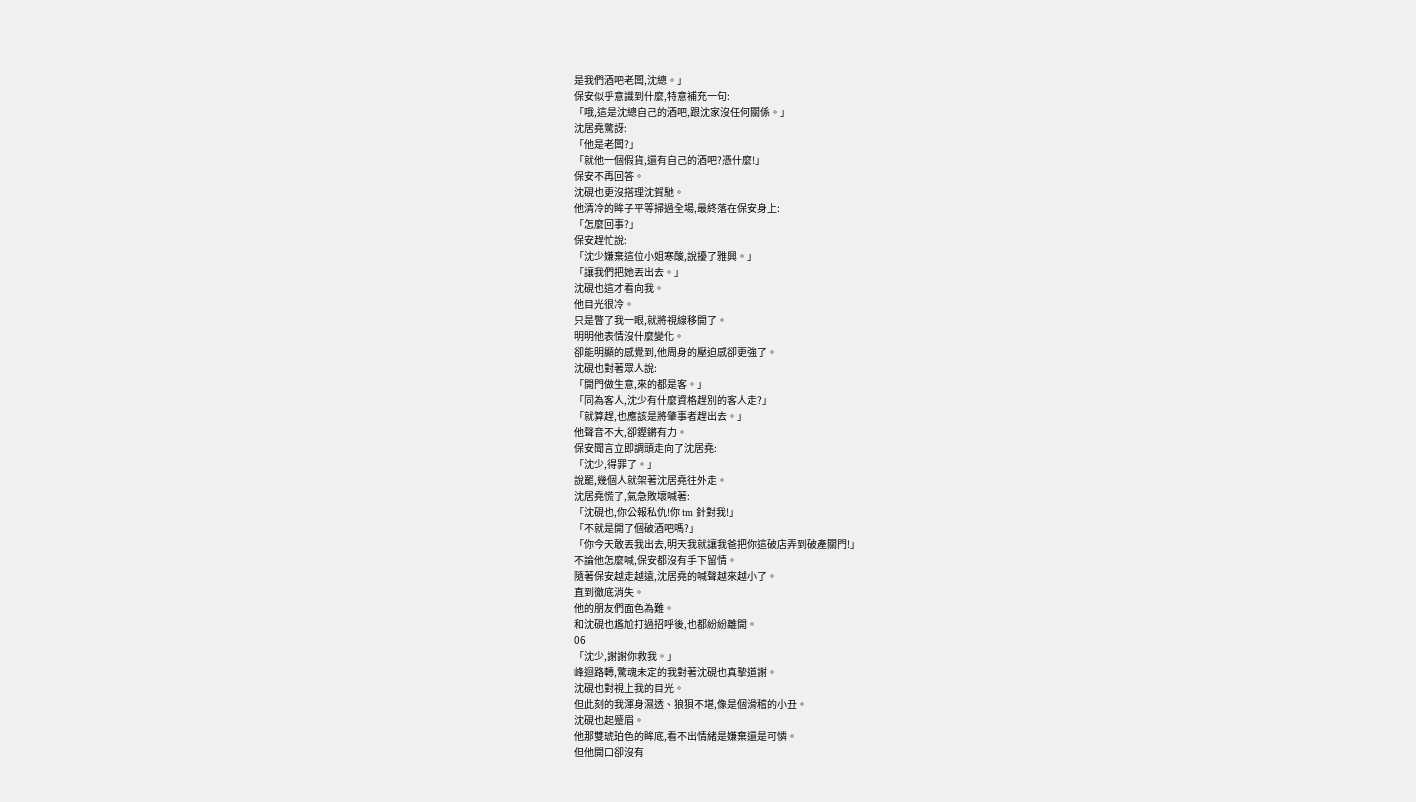是我們酒吧老闆,沈總。」
保安似乎意識到什麼,特意補充一句:
「哦,這是沈總自己的酒吧,跟沈家沒任何關係。」
沈居堯驚訝:
「他是老闆?」
「就他一個假貨,還有自己的酒吧?憑什麼!」
保安不再回答。
沈硯也更沒搭理沈賀馳。
他清冷的眸子平等掃過全場,最終落在保安身上:
「怎麼回事?」
保安趕忙說:
「沈少嫌棄這位小姐寒酸,說擾了雅興。」
「讓我們把她丟出去。」
沈硯也這才看向我。
他目光很冷。
只是瞥了我一眼,就將視線移開了。
明明他表情沒什麼變化。
卻能明顯的感覺到,他周身的壓迫感卻更強了。
沈硯也對著眾人說:
「開門做生意,來的都是客。」
「同為客人,沈少有什麼資格趕別的客人走?」
「就算趕,也應該是將肇事者趕出去。」
他聲音不大,卻鏗鏘有力。
保安聞言立即調頭走向了沈居堯:
「沈少,得罪了。」
說罷,幾個人就架著沈居堯往外走。
沈居堯慌了,氣急敗壞喊著:
「沈硯也,你公報私仇!你 tm 針對我!」
「不就是開了個破酒吧嗎?」
「你今天敢丟我出去,明天我就讓我爸把你這破店弄到破產關門!」
不論他怎麼喊,保安都沒有手下留情。
隨著保安越走越遠,沈居堯的喊聲越來越小了。
直到徹底消失。
他的朋友們面色為難。
和沈硯也尷尬打過招呼後,也都紛紛離開。
06
「沈少,謝謝你救我。」
峰迴路轉,驚魂未定的我對著沈硯也真摯道謝。
沈硯也對視上我的目光。
但此刻的我渾身濕透、狼狽不堪,像是個滑稽的小丑。
沈硯也起蹙眉。
他那雙琥珀色的眸底,看不出情緒是嫌棄還是可憐。
但他開口卻沒有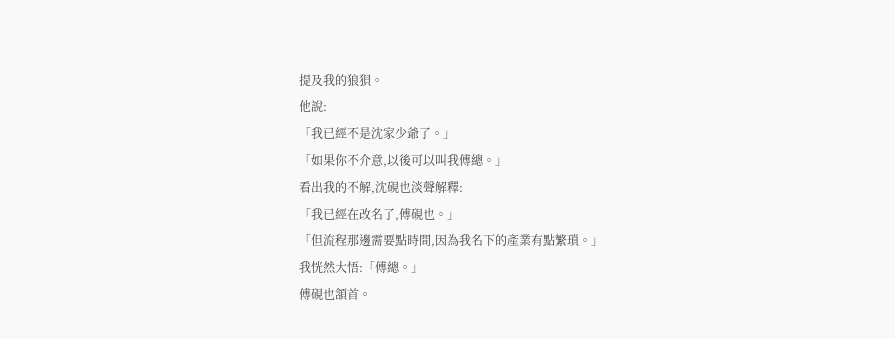提及我的狼狽。
他說:
「我已經不是沈家少爺了。」
「如果你不介意,以後可以叫我傅總。」
看出我的不解,沈硯也淡聲解釋:
「我已經在改名了,傅硯也。」
「但流程那邊需要點時間,因為我名下的產業有點繁瑣。」
我恍然大悟:「傅總。」
傅硯也頷首。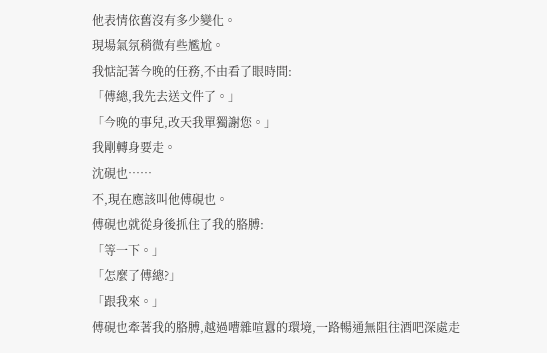他表情依舊沒有多少變化。
現場氣氛稍微有些尷尬。
我惦記著今晚的任務,不由看了眼時間:
「傅總,我先去送文件了。」
「今晚的事兒,改天我單獨謝您。」
我剛轉身要走。
沈硯也……
不,現在應該叫他傅硯也。
傅硯也就從身後抓住了我的胳膊:
「等一下。」
「怎麼了傅總?」
「跟我來。」
傅硯也牽著我的胳膊,越過嘈雜喧囂的環境,一路暢通無阻往酒吧深處走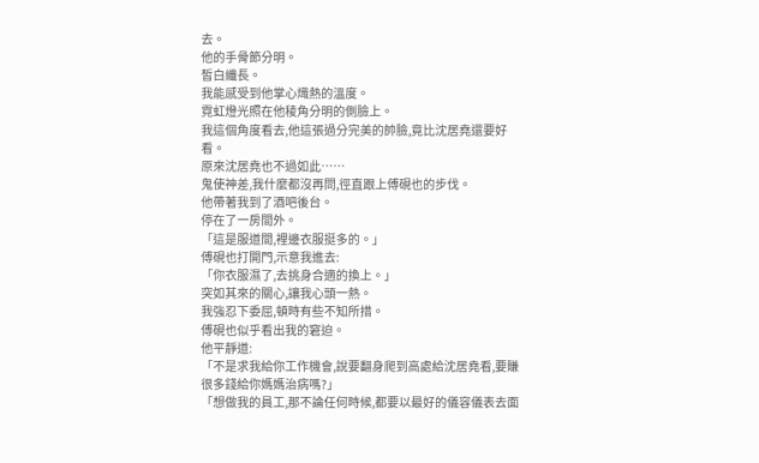去。
他的手骨節分明。
皙白纖長。
我能感受到他掌心熾熱的溫度。
霓虹燈光照在他稜角分明的側臉上。
我這個角度看去,他這張過分完美的帥臉,竟比沈居堯還要好看。
原來沈居堯也不過如此……
鬼使神差,我什麼都沒再問,徑直跟上傅硯也的步伐。
他帶著我到了酒吧後台。
停在了一房間外。
「這是服道間,裡邊衣服挺多的。」
傅硯也打開門,示意我進去:
「你衣服濕了,去挑身合適的換上。」
突如其來的關心,讓我心頭一熱。
我強忍下委屈,頓時有些不知所措。
傅硯也似乎看出我的窘迫。
他平靜道:
「不是求我給你工作機會,說要翻身爬到高處給沈居堯看,要賺很多錢給你媽媽治病嗎?」
「想做我的員工,那不論任何時候,都要以最好的儀容儀表去面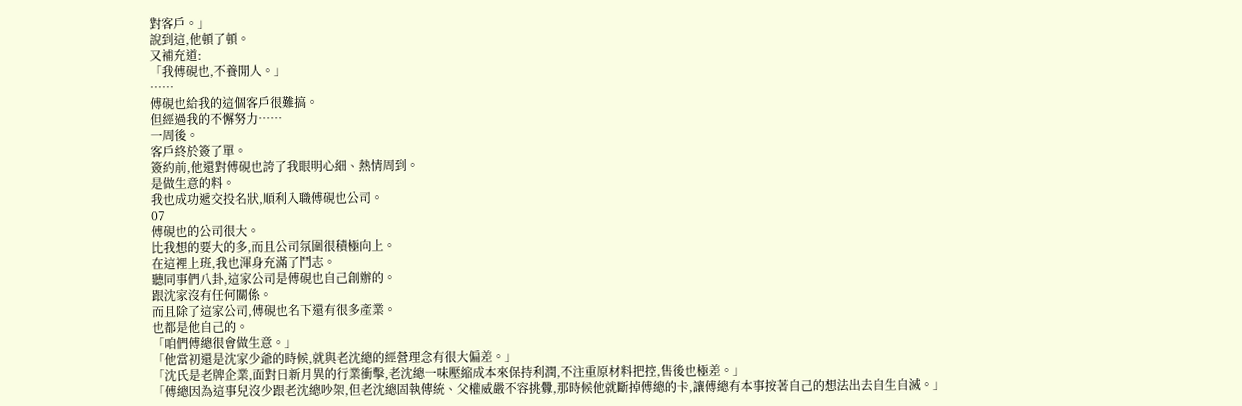對客戶。」
說到這,他頓了頓。
又補充道:
「我傅硯也,不養閒人。」
……
傅硯也給我的這個客戶很難搞。
但經過我的不懈努力……
一周後。
客戶終於簽了單。
簽約前,他還對傅硯也誇了我眼明心細、熱情周到。
是做生意的料。
我也成功遞交投名狀,順利入職傅硯也公司。
07
傅硯也的公司很大。
比我想的要大的多,而且公司氛圍很積極向上。
在這裡上班,我也渾身充滿了鬥志。
聽同事們八卦,這家公司是傅硯也自己創辦的。
跟沈家沒有任何關係。
而且除了這家公司,傅硯也名下還有很多產業。
也都是他自己的。
「咱們傅總很會做生意。」
「他當初還是沈家少爺的時候,就與老沈總的經營理念有很大偏差。」
「沈氏是老牌企業,面對日新月異的行業衝擊,老沈總一味壓縮成本來保持利潤,不注重原材料把控,售後也極差。」
「傅總因為這事兒沒少跟老沈總吵架,但老沈總固執傳統、父權威嚴不容挑釁,那時候他就斷掉傅總的卡,讓傅總有本事按著自己的想法出去自生自滅。」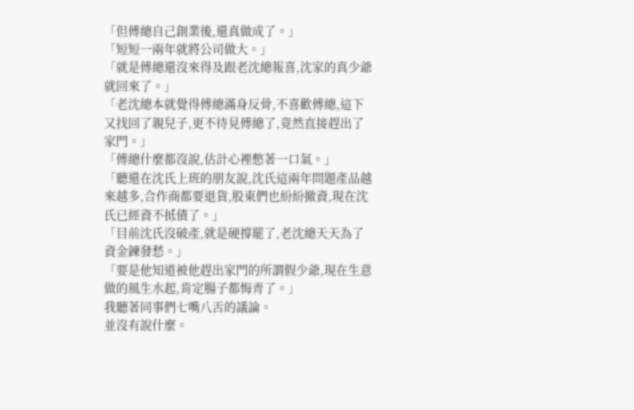「但傅總自己創業後,還真做成了。」
「短短一兩年就將公司做大。」
「就是傅總還沒來得及跟老沈總報喜,沈家的真少爺就回來了。」
「老沈總本就覺得傅總滿身反骨,不喜歡傅總,這下又找回了親兒子,更不待見傅總了,竟然直接趕出了家門。」
「傅總什麼都沒說,估計心裡憋著一口氣。」
「聽還在沈氏上班的朋友說,沈氏這兩年問題產品越來越多,合作商都要退貨,股東們也紛紛撤資,現在沈氏已經資不抵債了。」
「目前沈氏沒破產,就是硬撐罷了,老沈總天天為了資金鍊發愁。」
「要是他知道被他趕出家門的所謂假少爺,現在生意做的風生水起,肯定腸子都悔青了。」
我聽著同事們七嘴八舌的議論。
並沒有說什麼。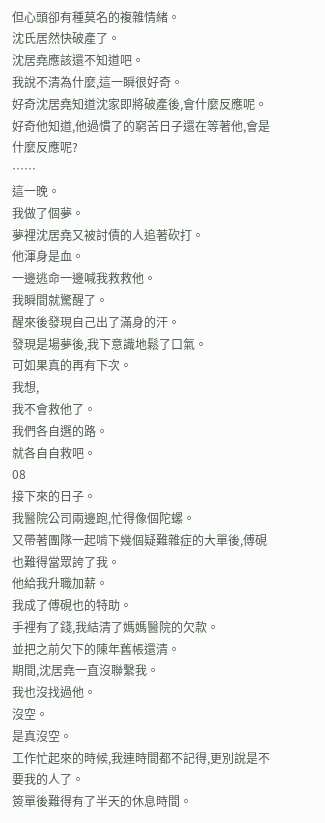但心頭卻有種莫名的複雜情緒。
沈氏居然快破產了。
沈居堯應該還不知道吧。
我說不清為什麼,這一瞬很好奇。
好奇沈居堯知道沈家即將破產後,會什麼反應呢。
好奇他知道,他過慣了的窮苦日子還在等著他,會是什麼反應呢?
……
這一晚。
我做了個夢。
夢裡沈居堯又被討債的人追著砍打。
他渾身是血。
一邊逃命一邊喊我救救他。
我瞬間就驚醒了。
醒來後發現自己出了滿身的汗。
發現是場夢後,我下意識地鬆了口氣。
可如果真的再有下次。
我想,
我不會救他了。
我們各自選的路。
就各自自救吧。
08
接下來的日子。
我醫院公司兩邊跑,忙得像個陀螺。
又帶著團隊一起啃下幾個疑難雜症的大單後,傅硯也難得當眾誇了我。
他給我升職加薪。
我成了傅硯也的特助。
手裡有了錢,我結清了媽媽醫院的欠款。
並把之前欠下的陳年舊帳還清。
期間,沈居堯一直沒聯繫我。
我也沒找過他。
沒空。
是真沒空。
工作忙起來的時候,我連時間都不記得,更別說是不要我的人了。
簽單後難得有了半天的休息時間。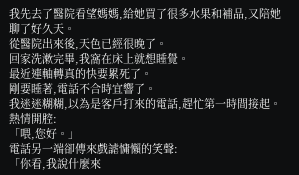我先去了醫院看望媽媽,給她買了很多水果和補品,又陪她聊了好久天。
從醫院出來後,天色已經很晚了。
回家洗漱完畢,我窩在床上就想睡覺。
最近連軸轉真的快要累死了。
剛要睡著,電話不合時宜響了。
我迷迷糊糊,以為是客戶打來的電話,趕忙第一時間接起。
熱情開腔:
「喂,您好。」
電話另一端卻傳來戲謔慵懶的笑聲:
「你看,我說什麼來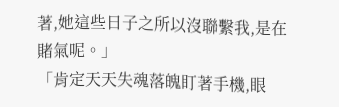著,她這些日子之所以沒聯繫我,是在賭氣呢。」
「肯定天天失魂落魄盯著手機,眼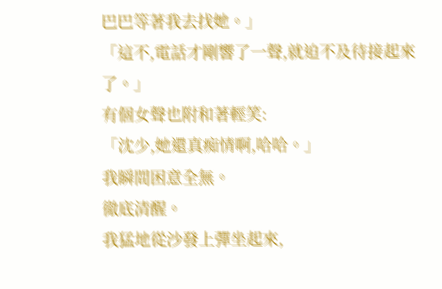巴巴等著我去找她。」
「這不,電話才剛響了一聲,就迫不及待接起來了。」
有個女聲也附和著輕笑:
「沈少,她還真痴情啊,哈哈。」
我瞬間困意全無。
徹底清醒。
我猛地從沙發上彈坐起來,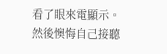看了眼來電顯示。
然後懊悔自己接聽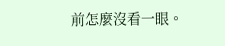前怎麼沒看一眼。